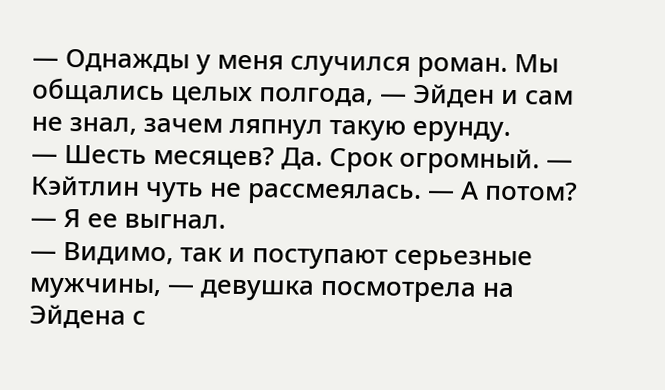— Однажды у меня случился роман. Мы общались целых полгода, — Эйден и сам не знал, зачем ляпнул такую ерунду.
— Шесть месяцев? Да. Срок огромный. — Кэйтлин чуть не рассмеялась. — А потом?
— Я ее выгнал.
— Видимо, так и поступают серьезные мужчины, — девушка посмотрела на Эйдена с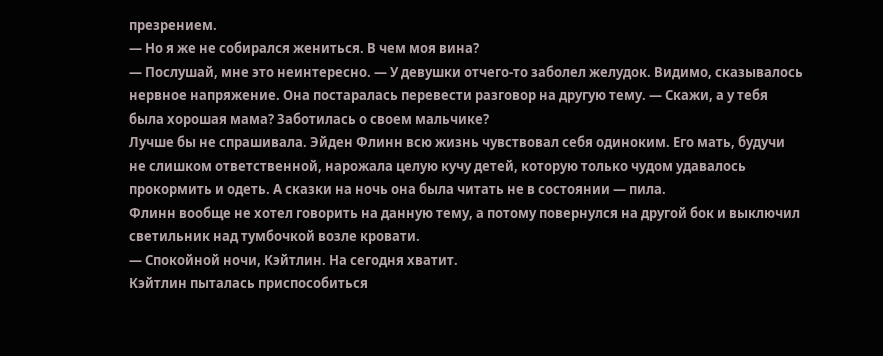презрением.
— Но я же не собирался жениться. В чем моя вина?
— Послушай, мне это неинтересно. — У девушки отчего-то заболел желудок. Видимо, сказывалось нервное напряжение. Она постаралась перевести разговор на другую тему. — Скажи, а у тебя была хорошая мама? Заботилась о своем мальчике?
Лучше бы не спрашивала. Эйден Флинн всю жизнь чувствовал себя одиноким. Его мать, будучи не слишком ответственной, нарожала целую кучу детей, которую только чудом удавалось прокормить и одеть. А сказки на ночь она была читать не в состоянии — пила.
Флинн вообще не хотел говорить на данную тему, а потому повернулся на другой бок и выключил светильник над тумбочкой возле кровати.
— Спокойной ночи, Кэйтлин. На сегодня хватит.
Кэйтлин пыталась приспособиться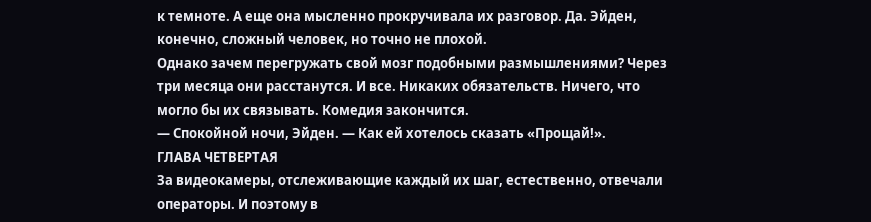к темноте. А еще она мысленно прокручивала их разговор. Да. Эйден, конечно, сложный человек, но точно не плохой.
Однако зачем перегружать свой мозг подобными размышлениями? Через три месяца они расстанутся. И все. Никаких обязательств. Ничего, что могло бы их связывать. Комедия закончится.
— Спокойной ночи, Эйден. — Как ей хотелось сказать «Прощай!».
ГЛАВА ЧЕТВЕРТАЯ
За видеокамеры, отслеживающие каждый их шаг, естественно, отвечали операторы. И поэтому в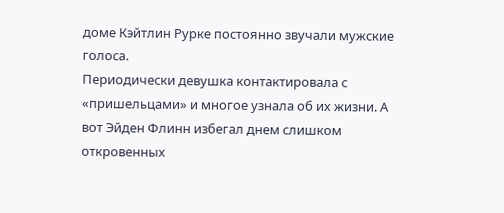доме Кэйтлин Рурке постоянно звучали мужские голоса.
Периодически девушка контактировала с «пришельцами» и многое узнала об их жизни. А вот Эйден Флинн избегал днем слишком откровенных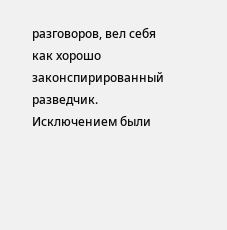разговоров, вел себя как хорошо законспирированный разведчик.
Исключением были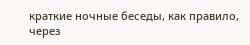краткие ночные беседы, как правило, через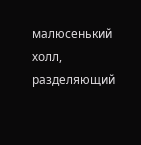малюсенький холл, разделяющий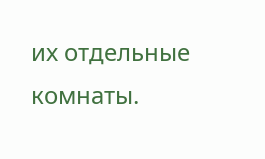их отдельные комнаты.